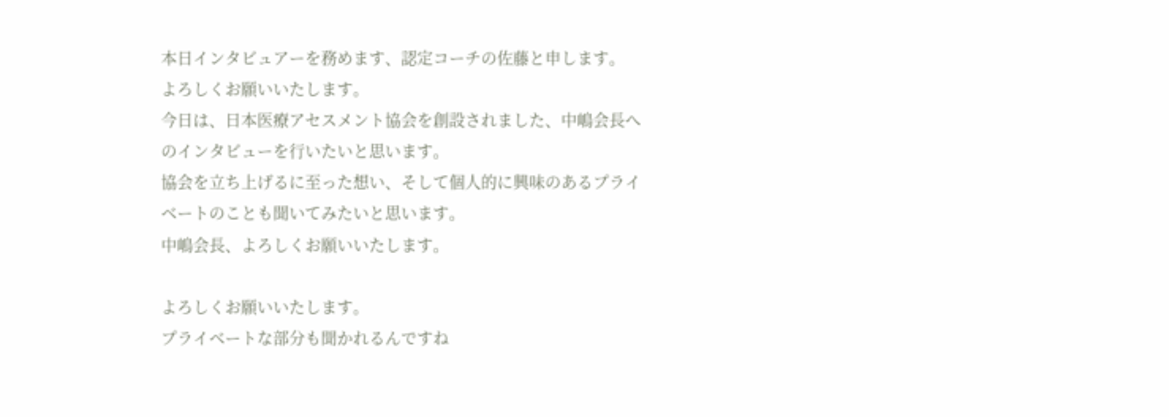本日インタビュアーを務めます、認定コーチの佐藤と申します。
よろしくお願いいたします。
今日は、日本医療アセスメント協会を創設されました、中嶋会長へのインタビューを行いたいと思います。
協会を立ち上げるに至った想い、そして個人的に興味のあるプライベートのことも聞いてみたいと思います。
中嶋会長、よろしくお願いいたします。

よろしくお願いいたします。
プライベートな部分も聞かれるんですね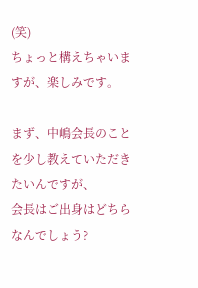(笑)
ちょっと構えちゃいますが、楽しみです。

まず、中嶋会長のことを少し教えていただきたいんですが、
会長はご出身はどちらなんでしょう?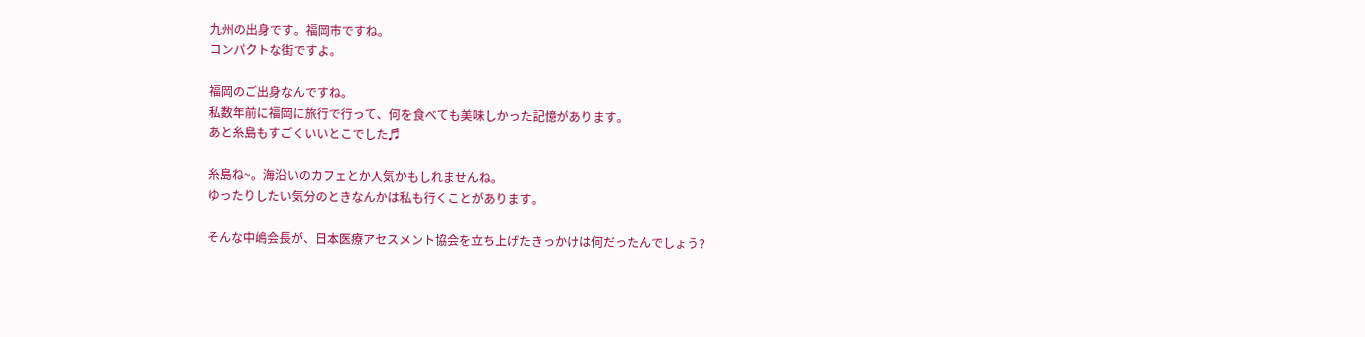九州の出身です。福岡市ですね。
コンパクトな街ですよ。

福岡のご出身なんですね。
私数年前に福岡に旅行で行って、何を食べても美味しかった記憶があります。
あと糸島もすごくいいとこでした♬

糸島ね~。海沿いのカフェとか人気かもしれませんね。
ゆったりしたい気分のときなんかは私も行くことがあります。

そんな中嶋会長が、日本医療アセスメント協会を立ち上げたきっかけは何だったんでしょう?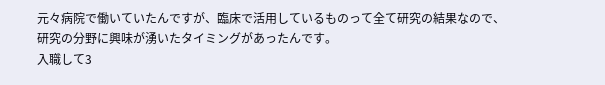元々病院で働いていたんですが、臨床で活用しているものって全て研究の結果なので、
研究の分野に興味が湧いたタイミングがあったんです。
入職して3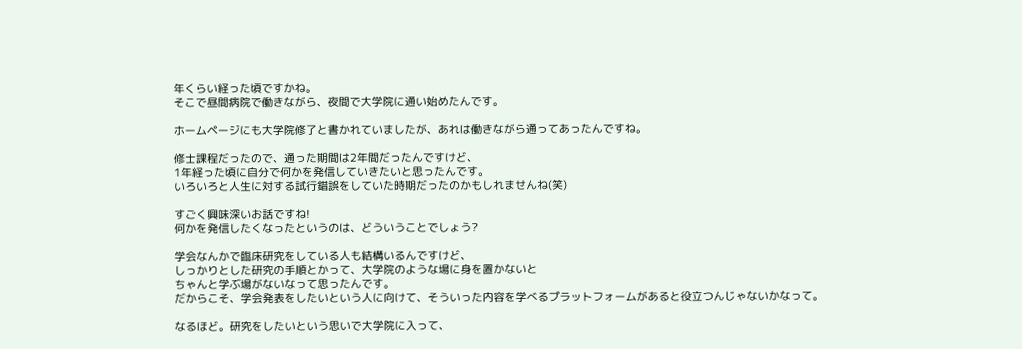年くらい経った頃ですかね。
そこで昼間病院で働きながら、夜間で大学院に通い始めたんです。

ホームページにも大学院修了と書かれていましたが、あれは働きながら通ってあったんですね。

修士課程だったので、通った期間は2年間だったんですけど、
1年経った頃に自分で何かを発信していきたいと思ったんです。
いろいろと人生に対する試行錯誤をしていた時期だったのかもしれませんね(笑)

すごく興味深いお話ですね!
何かを発信したくなったというのは、どういうことでしょう?

学会なんかで臨床研究をしている人も結構いるんですけど、
しっかりとした研究の手順とかって、大学院のような場に身を置かないと
ちゃんと学ぶ場がないなって思ったんです。
だからこそ、学会発表をしたいという人に向けて、そういった内容を学べるプラットフォームがあると役立つんじゃないかなって。

なるほど。研究をしたいという思いで大学院に入って、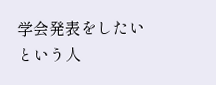学会発表をしたいという人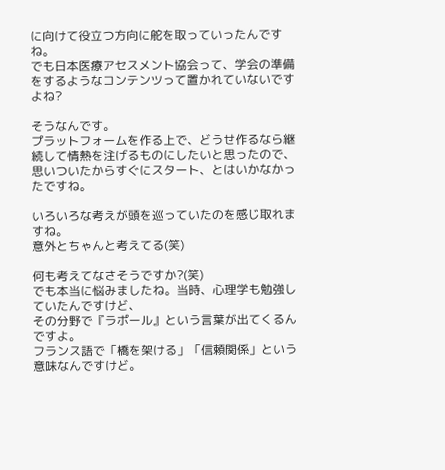に向けて役立つ方向に舵を取っていったんですね。
でも日本医療アセスメント協会って、学会の準備をするようなコンテンツって置かれていないですよね?

そうなんです。
プラットフォームを作る上で、どうせ作るなら継続して情熱を注げるものにしたいと思ったので、
思いついたからすぐにスタート、とはいかなかったですね。

いろいろな考えが頭を巡っていたのを感じ取れますね。
意外とちゃんと考えてる(笑)

何も考えてなさそうですか?(笑)
でも本当に悩みましたね。当時、心理学も勉強していたんですけど、
その分野で『ラポール』という言葉が出てくるんですよ。
フランス語で「橋を架ける」「信頼関係」という意味なんですけど。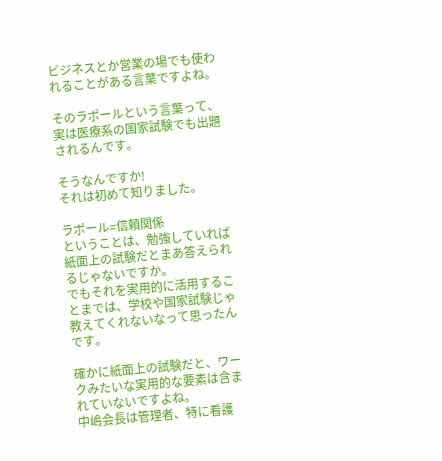ビジネスとか営業の場でも使われることがある言葉ですよね。

そのラポールという言葉って、実は医療系の国家試験でも出題されるんです。

そうなんですか!
それは初めて知りました。

ラポール=信頼関係
ということは、勉強していれば紙面上の試験だとまあ答えられるじゃないですか。
でもそれを実用的に活用することまでは、学校や国家試験じゃ教えてくれないなって思ったんです。

確かに紙面上の試験だと、ワークみたいな実用的な要素は含まれていないですよね。
中嶋会長は管理者、特に看護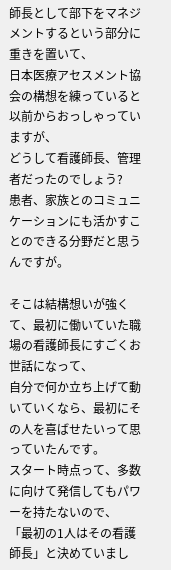師長として部下をマネジメントするという部分に重きを置いて、
日本医療アセスメント協会の構想を練っていると以前からおっしゃっていますが、
どうして看護師長、管理者だったのでしょう?
患者、家族とのコミュニケーションにも活かすことのできる分野だと思うんですが。

そこは結構想いが強くて、最初に働いていた職場の看護師長にすごくお世話になって、
自分で何か立ち上げて動いていくなら、最初にその人を喜ばせたいって思っていたんです。
スタート時点って、多数に向けて発信してもパワーを持たないので、
「最初の1人はその看護師長」と決めていまし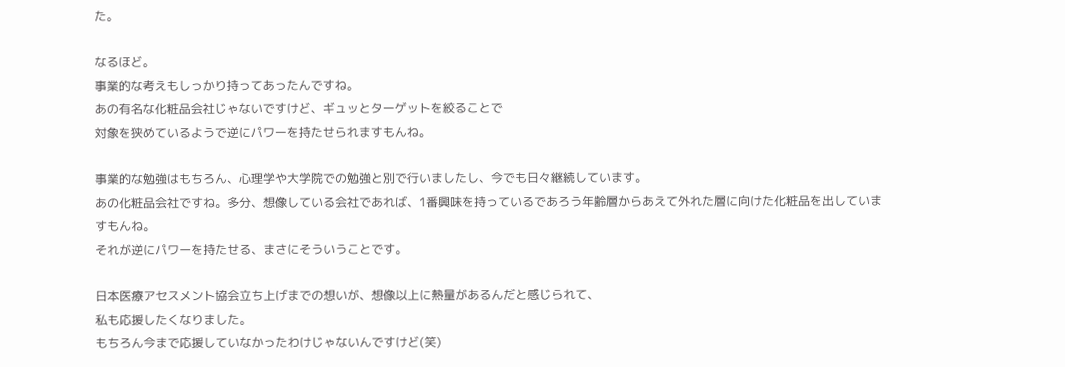た。

なるほど。
事業的な考えもしっかり持ってあったんですね。
あの有名な化粧品会社じゃないですけど、ギュッとターゲットを絞ることで
対象を狭めているようで逆にパワーを持たせられますもんね。

事業的な勉強はもちろん、心理学や大学院での勉強と別で行いましたし、今でも日々継続しています。
あの化粧品会社ですね。多分、想像している会社であれば、1番興味を持っているであろう年齢層からあえて外れた層に向けた化粧品を出していますもんね。
それが逆にパワーを持たせる、まさにそういうことです。

日本医療アセスメント協会立ち上げまでの想いが、想像以上に熱量があるんだと感じられて、
私も応援したくなりました。
もちろん今まで応援していなかったわけじゃないんですけど(笑)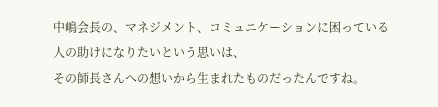中嶋会長の、マネジメント、コミュニケーションに困っている人の助けになりたいという思いは、
その師長さんへの想いから生まれたものだったんですね。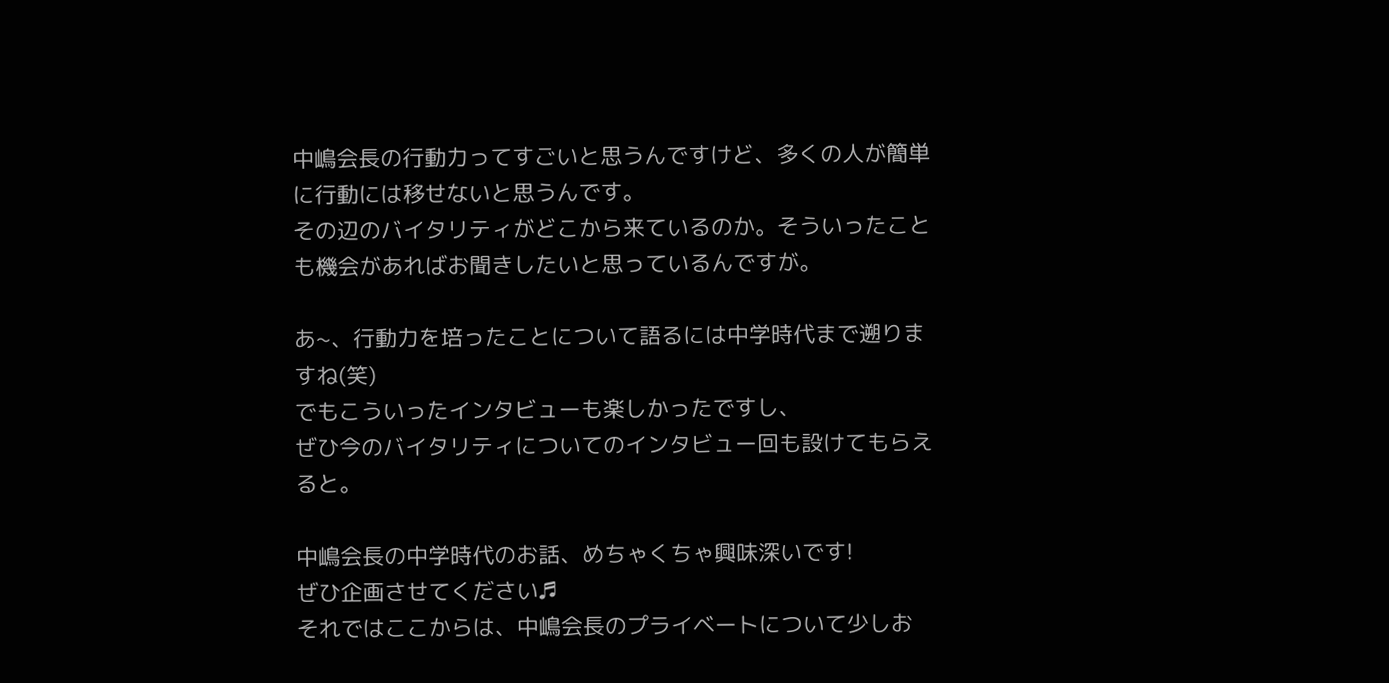中嶋会長の行動力ってすごいと思うんですけど、多くの人が簡単に行動には移せないと思うんです。
その辺のバイタリティがどこから来ているのか。そういったことも機会があればお聞きしたいと思っているんですが。

あ~、行動力を培ったことについて語るには中学時代まで遡りますね(笑)
でもこういったインタビューも楽しかったですし、
ぜひ今のバイタリティについてのインタビュー回も設けてもらえると。

中嶋会長の中学時代のお話、めちゃくちゃ興味深いです!
ぜひ企画させてください♬
それではここからは、中嶋会長のプライベートについて少しお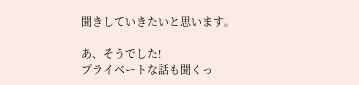聞きしていきたいと思います。

あ、そうでした!
プライベートな話も聞くっ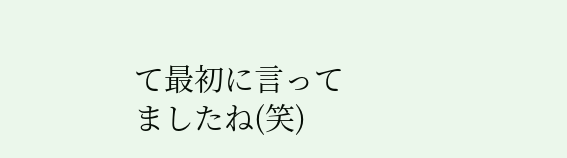て最初に言ってましたね(笑)